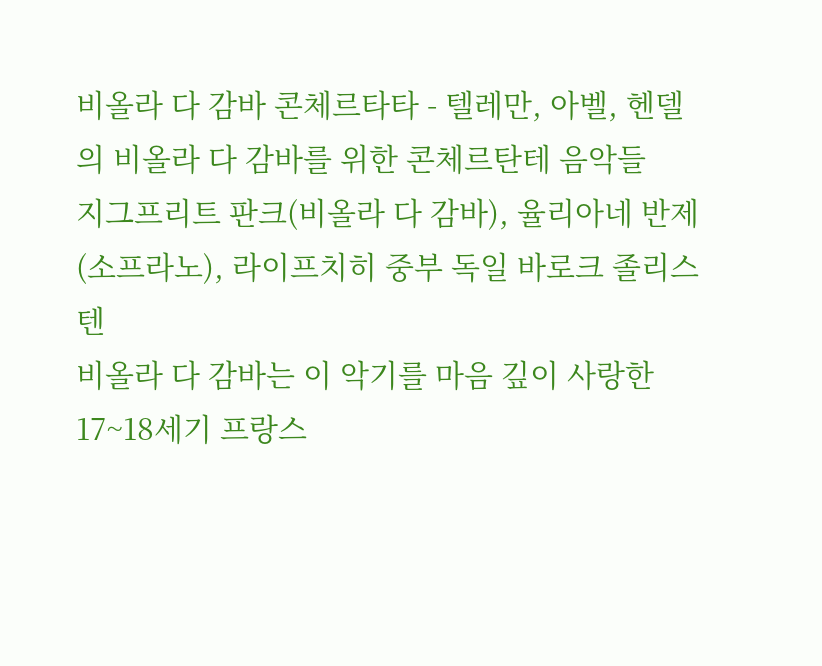비올라 다 감바 콘체르타타 - 텔레만, 아벨, 헨델의 비올라 다 감바를 위한 콘체르탄테 음악들
지그프리트 판크(비올라 다 감바), 율리아네 반제(소프라노), 라이프치히 중부 독일 바로크 졸리스텐
비올라 다 감바는 이 악기를 마음 깊이 사랑한 17~18세기 프랑스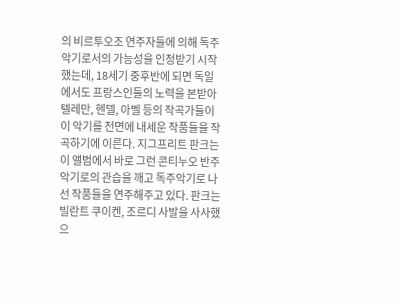의 비르투오조 연주자들에 의해 독주 악기로서의 가능성을 인정받기 시작했는데, 18세기 중후반에 되면 독일에서도 프랑스인들의 노력을 본받아 텔레만, 헨델, 아벨 등의 작곡가들이 이 악기를 전면에 내세운 작품들을 작곡하기에 이른다. 지그프리트 판크는 이 앨범에서 바로 그런 콘티누오 반주 악기로의 관습을 깨고 독주악기로 나선 작품들을 연주해주고 있다. 판크는 빌란트 쿠이켄, 조르디 사발을 사사했으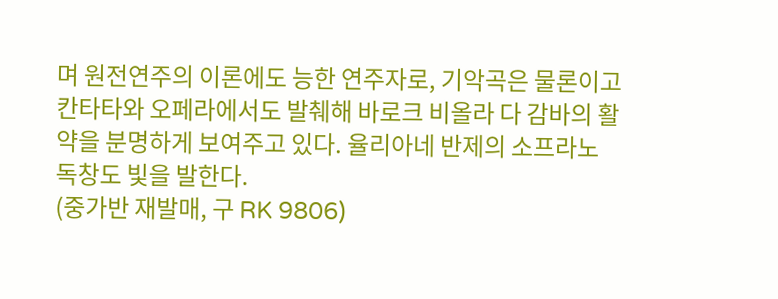며 원전연주의 이론에도 능한 연주자로, 기악곡은 물론이고 칸타타와 오페라에서도 발췌해 바로크 비올라 다 감바의 활약을 분명하게 보여주고 있다. 율리아네 반제의 소프라노 독창도 빛을 발한다.
(중가반 재발매, 구 RK 9806)